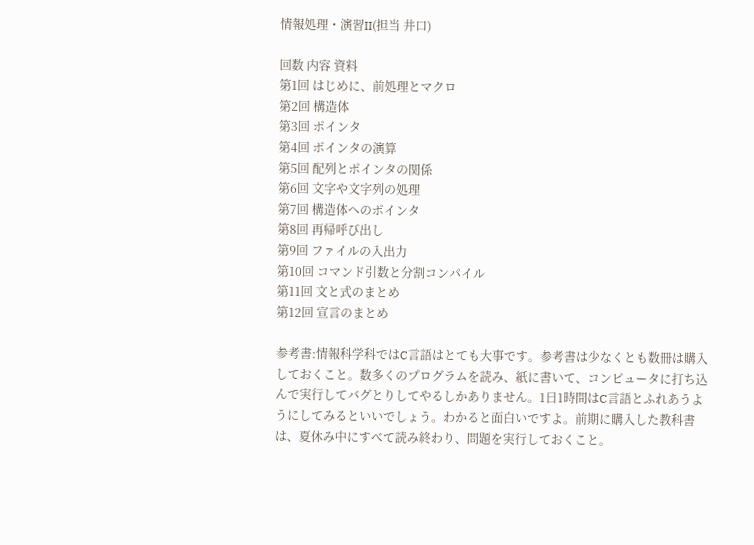情報処理・演習II(担当 井口)

回数 内容 資料
第1回 はじめに、前処理とマクロ
第2回 構造体
第3回 ポインタ
第4回 ポインタの演算
第5回 配列とポインタの関係
第6回 文字や文字列の処理
第7回 構造体へのポインタ
第8回 再帰呼び出し
第9回 ファイルの入出力
第10回 コマンド引数と分割コンパイル
第11回 文と式のまとめ
第12回 宣言のまとめ

参考書:情報科学科ではC言語はとても大事です。参考書は少なくとも数冊は購入しておくこと。数多くのプログラムを読み、紙に書いて、コンピュータに打ち込んで実行してバグとりしてやるしかありません。1日1時間はC言語とふれあうようにしてみるといいでしょう。わかると面白いですよ。前期に購入した教科書は、夏休み中にすべて読み終わり、問題を実行しておくこと。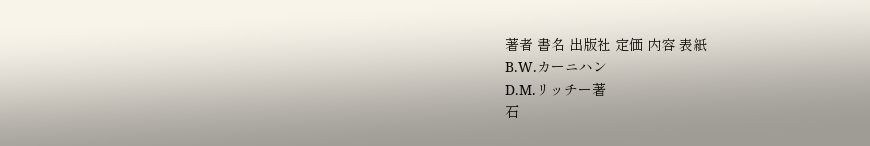著者 書名 出版社 定価 内容 表紙
B.W.カーニハン
D.M.リッチー著
石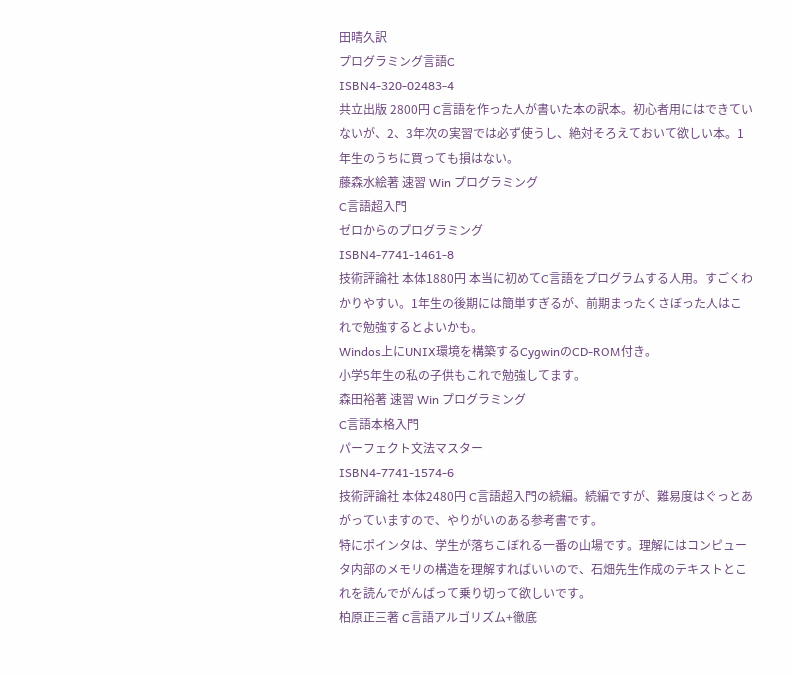田晴久訳
プログラミング言語C
ISBN4-320-02483-4
共立出版 2800円 C言語を作った人が書いた本の訳本。初心者用にはできていないが、2、3年次の実習では必ず使うし、絶対そろえておいて欲しい本。1年生のうちに買っても損はない。
藤森水絵著 速習 Win プログラミング
C言語超入門
ゼロからのプログラミング
ISBN4-7741-1461-8
技術評論社 本体1880円 本当に初めてC言語をプログラムする人用。すごくわかりやすい。1年生の後期には簡単すぎるが、前期まったくさぼった人はこれで勉強するとよいかも。
Windos上にUNIX環境を構築するCygwinのCD-ROM付き。
小学5年生の私の子供もこれで勉強してます。
森田裕著 速習 Win プログラミング
C言語本格入門
パーフェクト文法マスター
ISBN4-7741-1574-6
技術評論社 本体2480円 C言語超入門の続編。続編ですが、難易度はぐっとあがっていますので、やりがいのある参考書です。
特にポインタは、学生が落ちこぼれる一番の山場です。理解にはコンピュータ内部のメモリの構造を理解すればいいので、石畑先生作成のテキストとこれを読んでがんばって乗り切って欲しいです。
柏原正三著 C言語アルゴリズム+徹底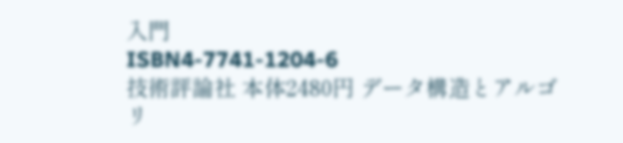入門
ISBN4-7741-1204-6
技術評論社 本体2480円 データ構造とアルゴリ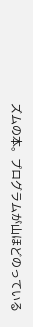ズムの本。プログラムが山ほどのっている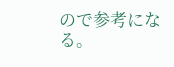ので参考になる。